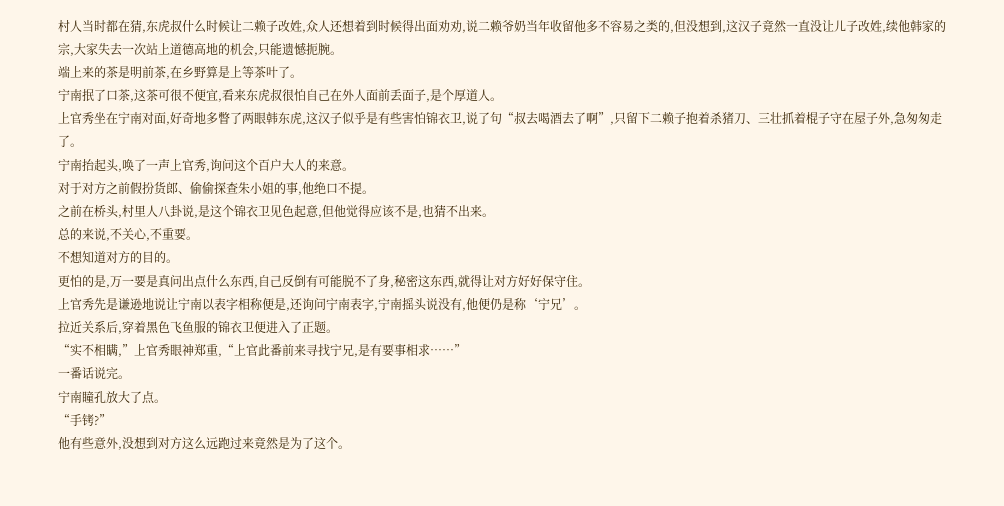村人当时都在猜,东虎叔什么时候让二赖子改姓,众人还想着到时候得出面劝劝,说二赖爷奶当年收留他多不容易之类的,但没想到,这汉子竟然一直没让儿子改姓,续他韩家的宗,大家失去一次站上道德高地的机会,只能遗憾扼腕。
端上来的茶是明前茶,在乡野算是上等茶叶了。
宁南抿了口茶,这茶可很不便宜,看来东虎叔很怕自己在外人面前丢面子,是个厚道人。
上官秀坐在宁南对面,好奇地多瞥了两眼韩东虎,这汉子似乎是有些害怕锦衣卫,说了句“叔去喝酒去了啊”,只留下二赖子抱着杀猪刀、三壮抓着棍子守在屋子外,急匆匆走了。
宁南抬起头,唤了一声上官秀,询问这个百户大人的来意。
对于对方之前假扮货郎、偷偷探查朱小姐的事,他绝口不提。
之前在桥头,村里人八卦说,是这个锦衣卫见色起意,但他觉得应该不是,也猜不出来。
总的来说,不关心,不重要。
不想知道对方的目的。
更怕的是,万一要是真问出点什么东西,自己反倒有可能脱不了身,秘密这东西,就得让对方好好保守住。
上官秀先是谦逊地说让宁南以表字相称便是,还询问宁南表字,宁南摇头说没有,他便仍是称‘宁兄’。
拉近关系后,穿着黑色飞鱼服的锦衣卫便进入了正题。
“实不相瞒,”上官秀眼神郑重,“上官此番前来寻找宁兄,是有要事相求……”
一番话说完。
宁南瞳孔放大了点。
“手铐?”
他有些意外,没想到对方这么远跑过来竟然是为了这个。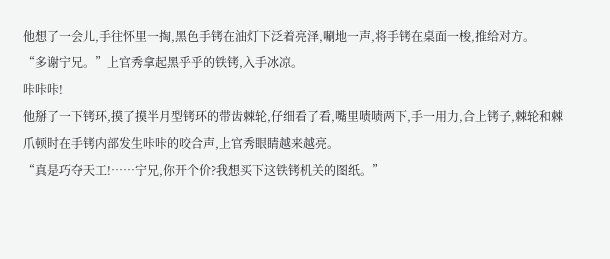他想了一会儿,手往怀里一掏,黑色手铐在油灯下泛着亮泽,唰地一声,将手铐在桌面一梭,推给对方。
“多谢宁兄。”上官秀拿起黑乎乎的铁铐,入手冰凉。
咔咔咔!
他掰了一下铐环,摸了摸半月型铐环的带齿棘轮,仔细看了看,嘴里啧啧两下,手一用力,合上铐子,棘轮和棘爪顿时在手铐内部发生咔咔的咬合声,上官秀眼睛越来越亮。
“真是巧夺天工!……宁兄,你开个价?我想买下这铁铐机关的图纸。”